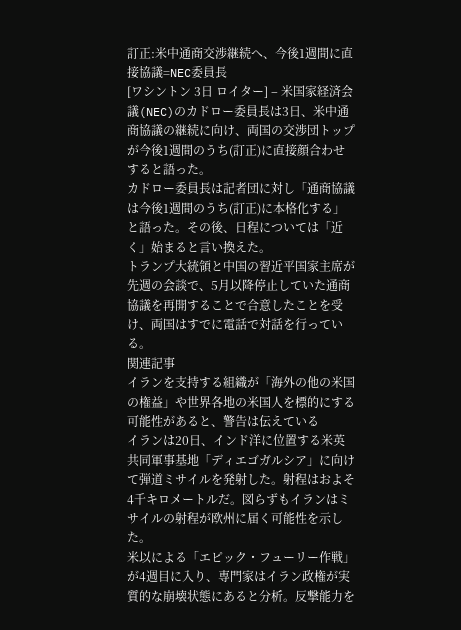訂正:米中通商交渉継続へ、今後1週間に直接協議=NEC委員長
[ワシントン 3日 ロイター] – 米国家経済会議(NEC)のカドロー委員長は3日、米中通商協議の継続に向け、両国の交渉団トップが今後1週間のうち(訂正)に直接顔合わせすると語った。
カドロー委員長は記者団に対し「通商協議は今後1週間のうち(訂正)に本格化する」と語った。その後、日程については「近く」始まると言い換えた。
トランプ大統領と中国の習近平国家主席が先週の会談で、5月以降停止していた通商協議を再開することで合意したことを受け、両国はすでに電話で対話を行っている。
関連記事
イランを支持する組織が「海外の他の米国の権益」や世界各地の米国人を標的にする可能性があると、警告は伝えている
イランは20日、インド洋に位置する米英共同軍事基地「ディエゴガルシア」に向けて弾道ミサイルを発射した。射程はおよそ4千キロメートルだ。図らずもイランはミサイルの射程が欧州に届く可能性を示した。
米以による「エピック・フューリー作戦」が4週目に入り、専門家はイラン政権が実質的な崩壊状態にあると分析。反撃能力を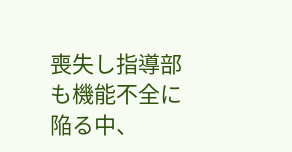喪失し指導部も機能不全に陥る中、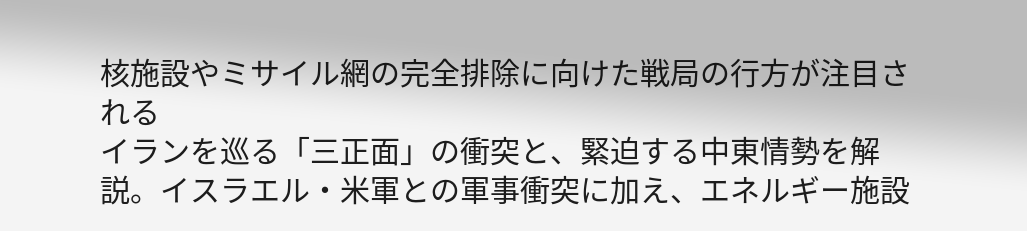核施設やミサイル網の完全排除に向けた戦局の行方が注目される
イランを巡る「三正面」の衝突と、緊迫する中東情勢を解説。イスラエル・米軍との軍事衝突に加え、エネルギー施設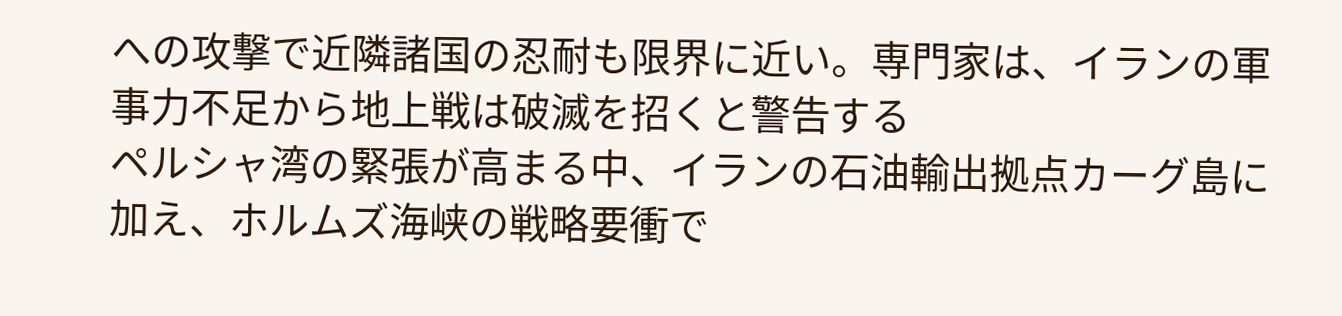への攻撃で近隣諸国の忍耐も限界に近い。専門家は、イランの軍事力不足から地上戦は破滅を招くと警告する
ペルシャ湾の緊張が高まる中、イランの石油輸出拠点カーグ島に加え、ホルムズ海峡の戦略要衝で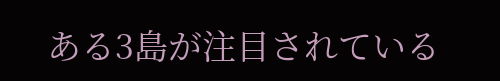ある3島が注目されている